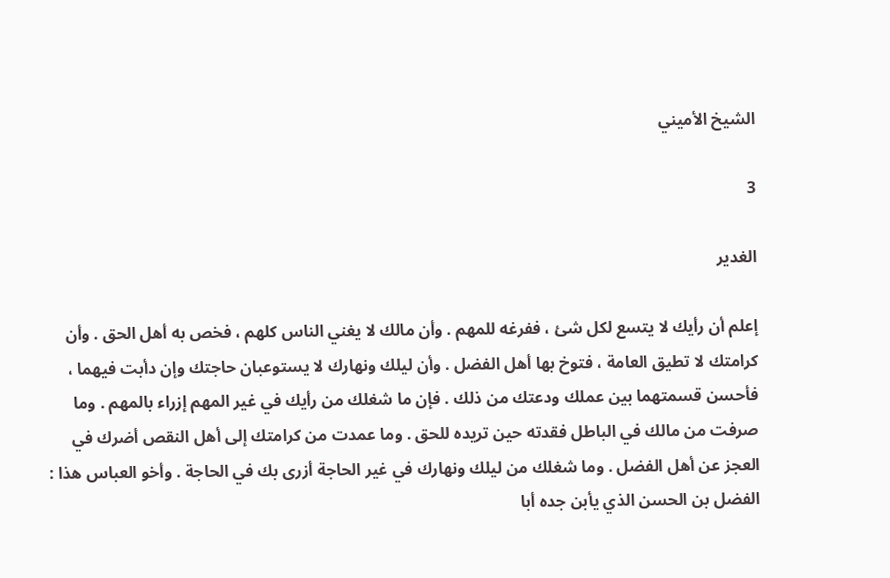الشيخ الأميني

3

الغدير

إعلم أن رأيك لا يتسع لكل شئ ، ففرغه للمهم . وأن مالك لا يغني الناس كلهم ، فخص به أهل الحق . وأن كرامتك لا تطيق العامة ، فتوخ بها أهل الفضل . وأن ليلك ونهارك لا يستوعبان حاجتك وإن دأبت فيهما ، فأحسن قسمتهما بين عملك ودعتك من ذلك . فإن ما شغلك من رأيك في غير المهم إزراء بالمهم . وما صرفت من مالك في الباطل فقدته حين تريده للحق . وما عمدت من كرامتك إلى أهل النقص أضرك في العجز عن أهل الفضل . وما شغلك من ليلك ونهارك في غير الحاجة أزرى بك في الحاجة . وأخو العباس هذا : الفضل بن الحسن الذي يأبن جده أبا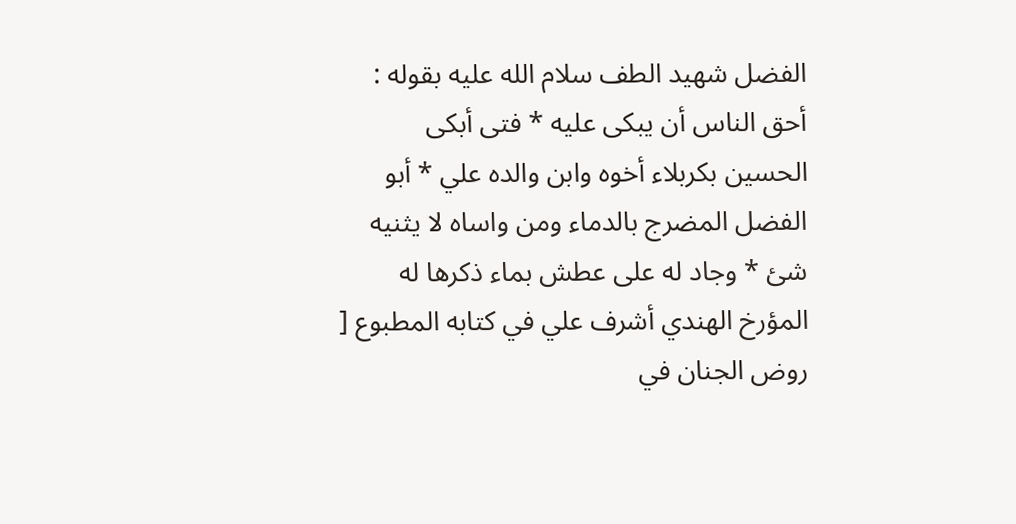الفضل شهيد الطف سلام الله عليه بقوله : أحق الناس أن يبكى عليه * فتى أبكى الحسين بكربلاء أخوه وابن والده علي * أبو الفضل المضرج بالدماء ومن واساه لا يثنيه شئ * وجاد له على عطش بماء ذكرها له المؤرخ الهندي أشرف علي في كتابه المطبوع [ روض الجنان في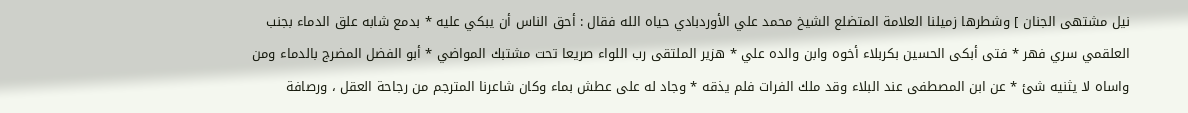نيل مشتهى الجنان ] وشطرها زميلنا العلامة المتضلع الشيخ محمد علي الأوردبادي حياه الله فقال : أحق الناس أن يبكي عليه * بدمع شابه علق الدماء بجنب العلقمي سري فهر * فتى أبكى الحسين بكربلاء أخوه وابن والده علي * هزير الملتقى رب اللواء صريعا تحت مشتبك المواضي * أبو الفضل المضرج بالدماء ومن واساه لا يثنيه شئ * عن ابن المصطفى عند البلاء وقد ملك الفرات فلم يذقه * وجاد له على عطش بماء وكان شاعرنا المترجم من رجاحة العقل ، ورصافة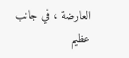العارضة ، في جانب عظيم